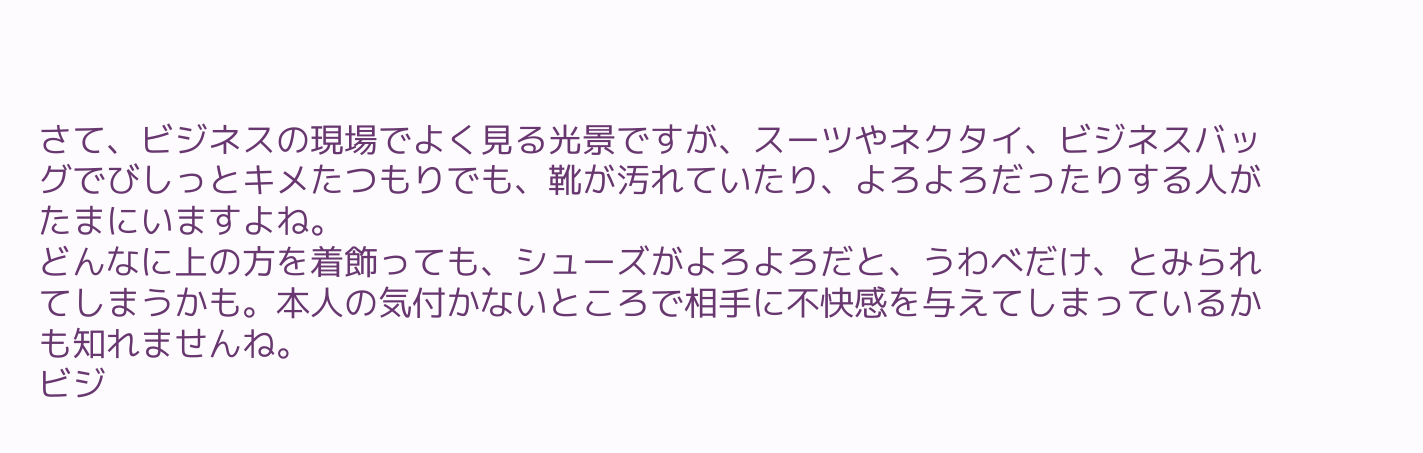さて、ビジネスの現場でよく見る光景ですが、スーツやネクタイ、ビジネスバッグでびしっとキメたつもりでも、靴が汚れていたり、よろよろだったりする人がたまにいますよね。
どんなに上の方を着飾っても、シューズがよろよろだと、うわべだけ、とみられてしまうかも。本人の気付かないところで相手に不快感を与えてしまっているかも知れませんね。
ビジ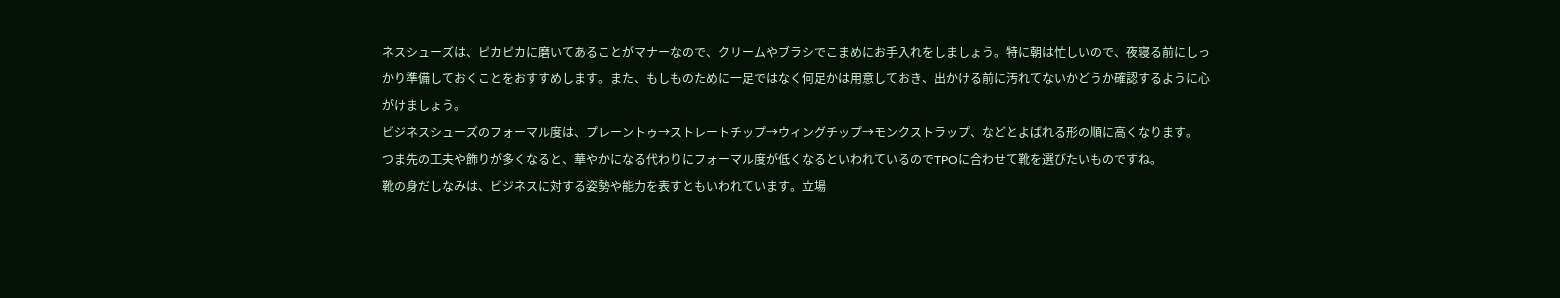ネスシューズは、ピカピカに磨いてあることがマナーなので、クリームやブラシでこまめにお手入れをしましょう。特に朝は忙しいので、夜寝る前にしっかり準備しておくことをおすすめします。また、もしものために一足ではなく何足かは用意しておき、出かける前に汚れてないかどうか確認するように心がけましょう。
ビジネスシューズのフォーマル度は、プレーントゥ→ストレートチップ→ウィングチップ→モンクストラップ、などとよばれる形の順に高くなります。
つま先の工夫や飾りが多くなると、華やかになる代わりにフォーマル度が低くなるといわれているのでTPOに合わせて靴を選びたいものですね。
靴の身だしなみは、ビジネスに対する姿勢や能力を表すともいわれています。立場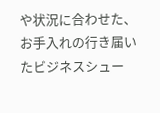や状況に合わせた、お手入れの行き届いたビジネスシュー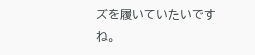ズを履いていたいですね。